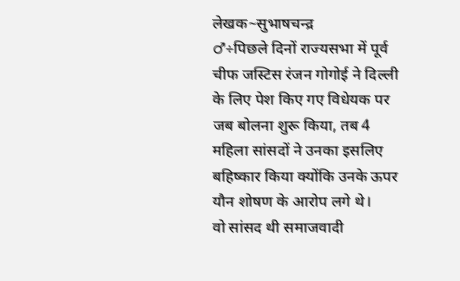लेखक~सुभाषचन्द्र
♂÷पिछले दिनों राज्यसभा में पूर्व चीफ जस्टिस रंजन गोगोई ने दिल्ली के लिए पेश किए गए विधेयक पर जब बोलना शुरू किया, तब 4 महिला सांसदों ने उनका इसलिए बहिष्कार किया क्योंकि उनके ऊपर यौन शोषण के आरोप लगे थे।
वो सांसद थी समाजवादी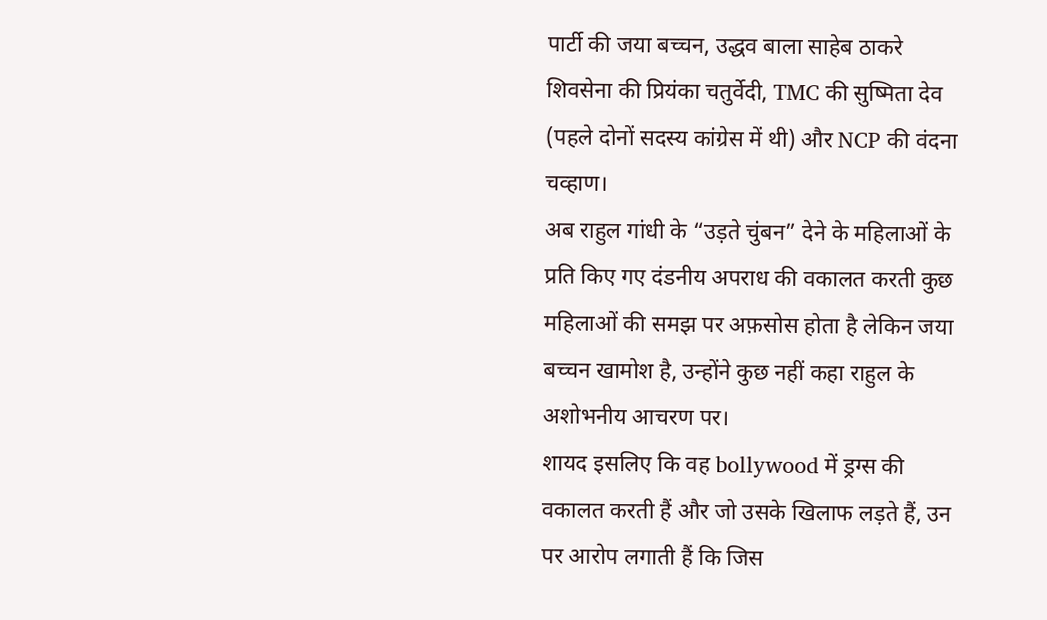पार्टी की जया बच्चन, उद्धव बाला साहेब ठाकरे शिवसेना की प्रियंका चतुर्वेदी, TMC की सुष्मिता देव (पहले दोनों सदस्य कांग्रेस में थी) और NCP की वंदना चव्हाण।
अब राहुल गांधी के “उड़ते चुंबन” देने के महिलाओं के प्रति किए गए दंडनीय अपराध की वकालत करती कुछ महिलाओं की समझ पर अफ़सोस होता है लेकिन जया बच्चन खामोश है, उन्होंने कुछ नहीं कहा राहुल के अशोभनीय आचरण पर।
शायद इसलिए कि वह bollywood में ड्रग्स की वकालत करती हैं और जो उसके खिलाफ लड़ते हैं, उन पर आरोप लगाती हैं कि जिस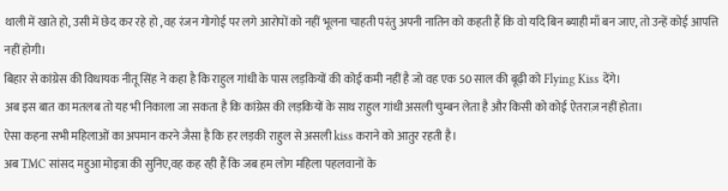थाली में खाते हो, उसी में छेद कर रहे हो ,वह रंजन गोगोई पर लगे आरोपों को नहीं भूलना चाहती परंतु अपनी नातिन को कहती हैं कि वो यदि बिन ब्याही माँ बन जाए, तो उन्हें कोई आपत्ति नहीं होगी।
बिहार से कांग्रेस की विधायक नीतू सिंह ने कहा है कि राहुल गांधी के पास लड़कियों की कोई कमी नहीं है जो वह एक 50 साल की बूढ़ी को Flying Kiss देंगे।
अब इस बात का मतलब तो यह भी निकाला जा सकता है कि कांग्रेस की लड़कियों के साथ राहुल गांधी असली चुम्बन लेता है और किसी को कोई ऐतराज़ नहीं होता।
ऐसा कहना सभी महिलाओं का अपमान करने जैसा है कि हर लड़की राहुल से असली kiss कराने को आतुर रहती है।
अब TMC सांसद महुआ मोइत्रा की सुनिए,वह कह रही हैं कि जब हम लोग महिला पहलवानों के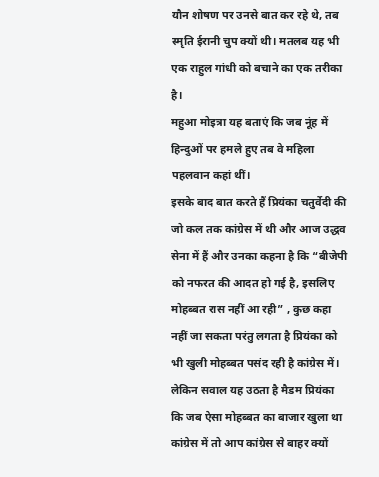यौन शोषण पर उनसे बात कर रहे थे, तब स्मृति ईरानी चुप क्यों थी। मतलब यह भी एक राहुल गांधी को बचाने का एक तरीका है।
महुआ मोइत्रा यह बताएं कि जब नूंह में हिन्दुओं पर हमले हुए तब वे महिला पहलवान कहां थीं।
इसके बाद बात करते हैं प्रियंका चतुर्वेदी की जो कल तक कांग्रेस में थी और आज उद्धव सेना में हैं और उनका कहना है कि “बीजेपी को नफरत की आदत हो गई है, इसलिए मोहब्बत रास नहीं आ रही” , कुछ कहा नहीं जा सकता परंतु लगता है प्रियंका को भी खुली मोहब्बत पसंद रही है कांग्रेस में।
लेकिन सवाल यह उठता है मैडम प्रियंका कि जब ऐसा मोहब्बत का बाजार खुला था कांग्रेस में तो आप कांग्रेस से बाहर क्यों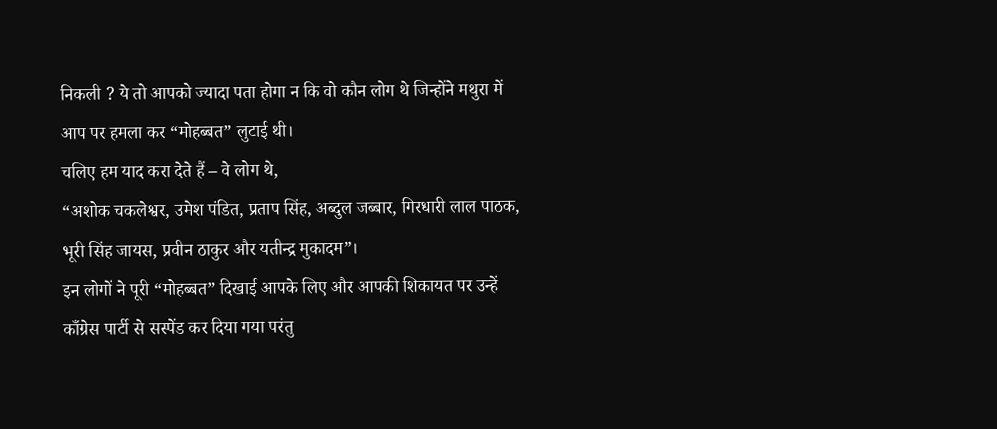निकली ? ये तो आपको ज्यादा पता होगा न कि वो कौन लोग थे जिन्होंने मथुरा में आप पर हमला कर “मोहब्बत” लुटाई थी।
चलिए हम याद करा देते हैं – वे लोग थे,
“अशोक चकलेश्वर, उमेश पंडित, प्रताप सिंह, अब्दुल जब्बार, गिरधारी लाल पाठक, भूरी सिंह जायस, प्रवीन ठाकुर और यतीन्द्र मुकादम”।
इन लोगों ने पूरी “मोहब्बत” दिखाई आपके लिए और आपकी शिकायत पर उन्हें काँग्रेस पार्टी से सस्पेंड कर दिया गया परंतु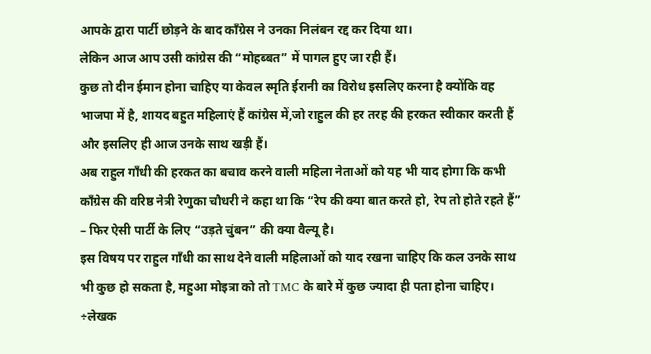आपके द्वारा पार्टी छोड़ने के बाद काँग्रेस ने उनका निलंबन रद्द कर दिया था।
लेकिन आज आप उसी कांग्रेस की “मोहब्बत” में पागल हुए जा रही हैं।
कुछ तो दीन ईमान होना चाहिए या केवल स्मृति ईरानी का विरोध इसलिए करना है क्योंकि वह भाजपा में है, शायद बहुत महिलाएं हैं कांग्रेस में,जो राहुल की हर तरह की हरकत स्वीकार करती हैं और इसलिए ही आज उनके साथ खड़ी हैं।
अब राहुल गाँधी की हरकत का बचाव करने वाली महिला नेताओं को यह भी याद होगा कि कभी काँग्रेस की वरिष्ठ नेत्री रेणुका चौधरी ने कहा था कि “रेप की क्या बात करते हो, रेप तो होते रहते हैं” – फिर ऐसी पार्टी के लिए “उड़ते चुंबन” की क्या वैल्यू है।
इस विषय पर राहुल गाँधी का साथ देने वाली महिलाओं को याद रखना चाहिए कि कल उनके साथ भी कुछ हो सकता है, महुआ मोइत्रा को तो TMC के बारे में कुछ ज्यादा ही पता होना चाहिए।
÷लेखक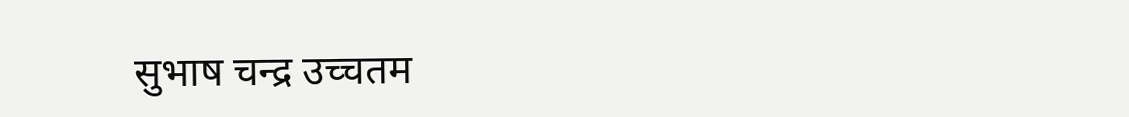सुभाष चन्द्र उच्चतम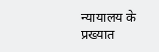न्यायालय के प्रख्यात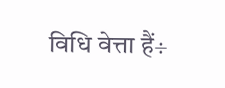विधि वेत्ता हैं÷